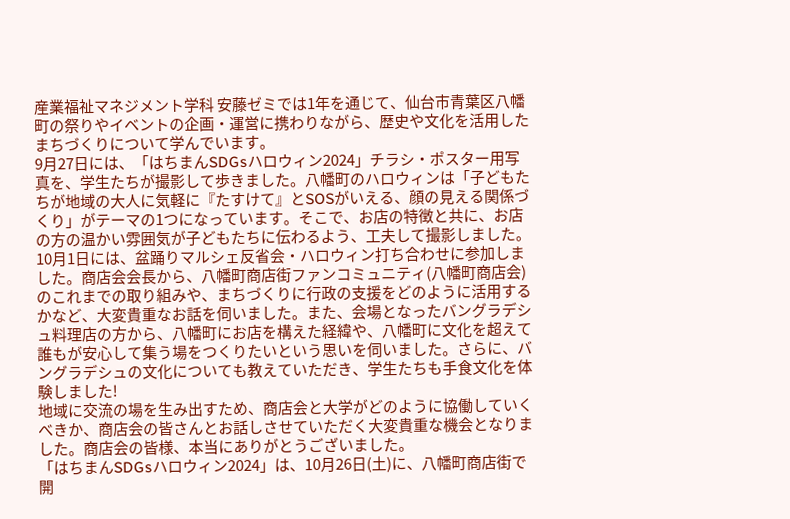産業福祉マネジメント学科 安藤ゼミでは1年を通じて、仙台市青葉区八幡町の祭りやイベントの企画・運営に携わりながら、歴史や文化を活用したまちづくりについて学んでいます。
9月27日には、「はちまんSDGsハロウィン2024」チラシ・ポスター用写真を、学生たちが撮影して歩きました。八幡町のハロウィンは「子どもたちが地域の大人に気軽に『たすけて』とSOSがいえる、顔の見える関係づくり」がテーマの1つになっています。そこで、お店の特徴と共に、お店の方の温かい雰囲気が子どもたちに伝わるよう、工夫して撮影しました。
10月1日には、盆踊りマルシェ反省会・ハロウィン打ち合わせに参加しました。商店会会長から、八幡町商店街ファンコミュニティ(八幡町商店会)のこれまでの取り組みや、まちづくりに行政の支援をどのように活用するかなど、大変貴重なお話を伺いました。また、会場となったバングラデシュ料理店の方から、八幡町にお店を構えた経緯や、八幡町に文化を超えて誰もが安心して集う場をつくりたいという思いを伺いました。さらに、バングラデシュの文化についても教えていただき、学生たちも手食文化を体験しました!
地域に交流の場を生み出すため、商店会と大学がどのように協働していくべきか、商店会の皆さんとお話しさせていただく大変貴重な機会となりました。商店会の皆様、本当にありがとうございました。
「はちまんSDGsハロウィン2024」は、10月26日(土)に、八幡町商店街で開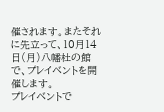催されます。またそれに先立って、10月14日(月)八幡杜の館で、プレイベントを開催します。
プレイベントで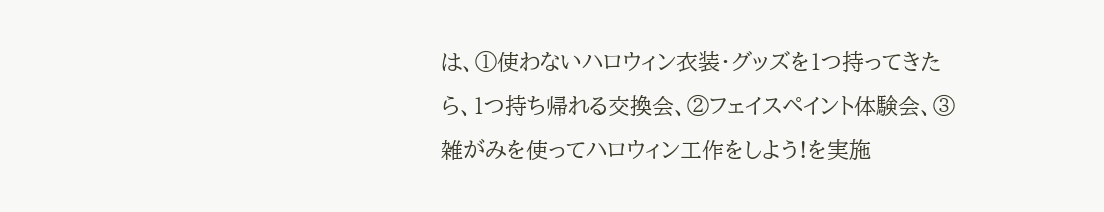は、①使わないハロウィン衣装・グッズを1つ持ってきたら、1つ持ち帰れる交換会、②フェイスペイント体験会、③雑がみを使ってハロウィン工作をしよう!を実施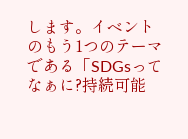します。イベントのもう1つのテーマである「SDGsってなぁに?持続可能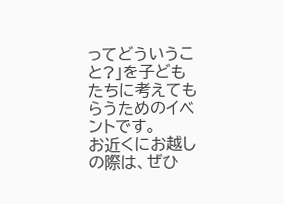ってどういうこと?」を子どもたちに考えてもらうためのイベントです。
お近くにお越しの際は、ぜひ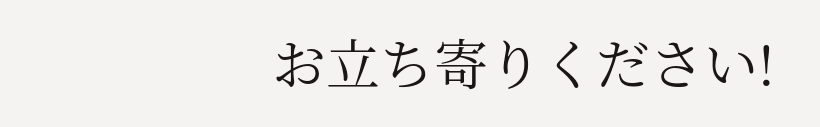お立ち寄りください!